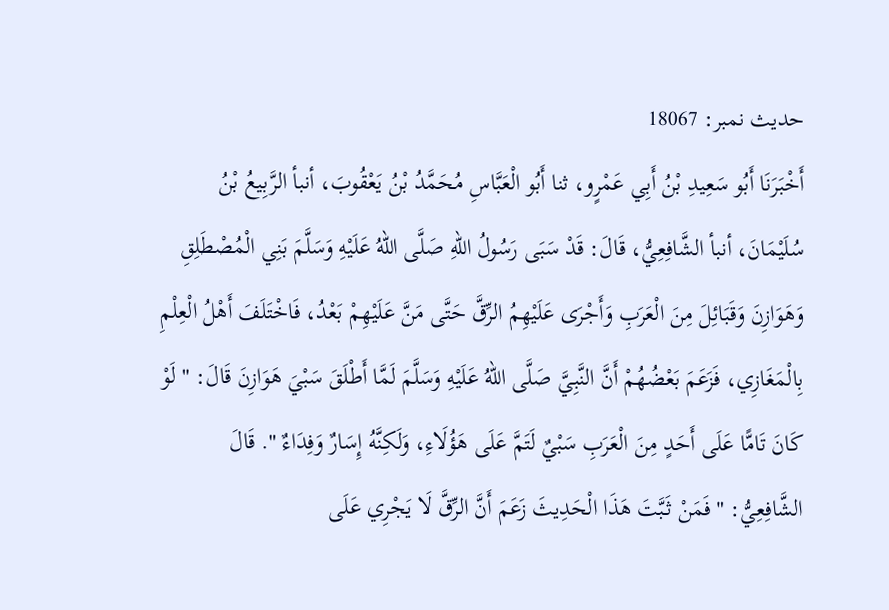حدیث نمبر: 18067
أَخْبَرَنَا أَبُو سَعِيدِ بْنُ أَبِي عَمْرٍو، ثنا أَبُو الْعَبَّاسِ مُحَمَّدُ بْنُ يَعْقُوبَ، أنبأ الرَّبِيعُ بْنُ سُلَيْمَانَ، أنبأ الشَّافِعِيُّ، قَالَ: قَدْ سَبَى رَسُولُ اللهِ صَلَّى اللهُ عَلَيْهِ وَسَلَّمَ بَنِي الْمُصْطَلِقِ وَهَوَازِنَ وَقَبَائِلَ مِنَ الْعَرَبِ وَأَجْرَى عَلَيْهِمُ الرِّقَّ حَتَّى مَنَّ عَلَيْهِمْ بَعْدُ، فَاخْتَلَفَ أَهْلُ الْعِلْمِ بِالْمَغَازِي، فَزَعَمَ بَعْضُهُمْ أَنَّ النَّبِيَّ صَلَّى اللهُ عَلَيْهِ وَسَلَّمَ لَمَّا أَطْلَقَ سَبْيَ هَوَازِنَ قَالَ: " لَوْ كَانَ تَامًّا عَلَى أَحَدٍ مِنَ الْعَرَبِ سَبْيٌ لَتَمَّ عَلَى هَؤُلَاءِ، وَلَكِنَّهُ إِسَارٌ وَفِدَاءٌ ". قَالَ الشَّافِعِيُّ: " فَمَنْ ثَبَّتَ هَذَا الْحَدِيثَ زَعَمَ أَنَّ الرِّقَّ لَا يَجْرِي عَلَى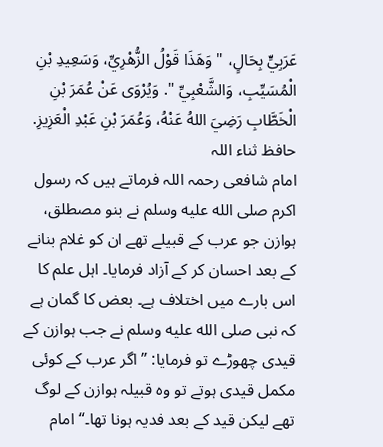عَرَبِيٍّ بِحَالٍ، " وَهَذَا قَوْلُ الزُّهْرِيِّ، وَسَعِيدِ بْنِ الْمُسَيِّبِ، وَالشَّعْبِيِّ ". وَيُرْوَى عَنْ عُمَرَ بْنِ الْخَطَّابِ رَضِيَ اللهُ عَنْهُ، وَعُمَرَ بْنِ عَبْدِ الْعَزِيزِ.
حافظ ثناء اللہ
امام شافعی رحمہ اللہ فرماتے ہیں کہ رسول اکرم صلى الله عليه وسلم نے بنو مصطلق، ہوازن جو عرب کے قبیلے تھے ان کو غلام بنانے کے بعد احسان کر کے آزاد فرمایا۔ اہل علم کا اس بارے میں اختلاف ہے۔ بعض کا گمان ہے کہ نبی صلى الله عليه وسلم نے جب ہوازن کے قیدی چھوڑے تو فرمایا: ”اگر عرب کے کوئی مکمل قیدی ہوتے تو وہ قبیلہ ہوازن کے لوگ تھے لیکن قید کے بعد فدیہ ہونا تھا۔“ امام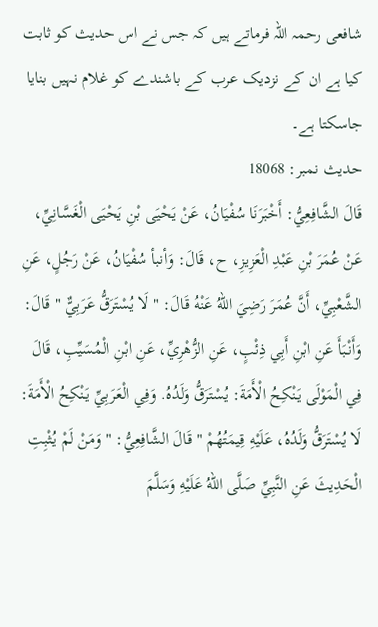شافعی رحمہ اللہ فرماتے ہیں کہ جس نے اس حدیث کو ثابت کیا ہے ان کے نزدیک عرب کے باشندے کو غلام نہیں بنایا جاسکتا ہے۔
حدیث نمبر: 18068
قَالَ الشَّافِعِيُّ: أَخْبَرَنَا سُفْيَانُ، عَنْ يَحْيَى بْنِ يَحْيَى الْغَسَّانِيِّ، عَنْ عُمَرَ بْنِ عَبْدِ الْعَزِيزِ، ح، قَالَ: وَأنبأ سُفْيَانُ، عَنْ رَجُلٍ، عَنِ الشَّعْبِيِّ، أَنَّ عُمَرَ رَضِيَ اللهُ عَنْهُ قَالَ: " لَا يُسْتَرَقُّ عَرَبِيٌّ " قَالَ: وَأَنْبَأَ عَنِ ابْنِ أَبِي ذِئْبٍ، عَنِ الزُّهْرِيِّ، عَنِ ابْنِ الْمُسَيِّبِ، قَالَ فِي الْمَوْلَى يَنْكِحُ الْأَمَةَ: يُسْتَرَقُّ وَلَدُهُ. وَفِي الْعَرَبِيِّ يَنْكِحُ الْأَمَةَ: لَا يُسْتَرَقُّ وَلَدُهُ، عَلَيْهِ قِيمَتُهُمْ " قَالَ الشَّافِعِيُّ: " وَمَنْ لَمْ يُثْبِتِ الْحَدِيثَ عَنِ النَّبِيِّ صَلَّى اللهُ عَلَيْهِ وَسَلَّمَ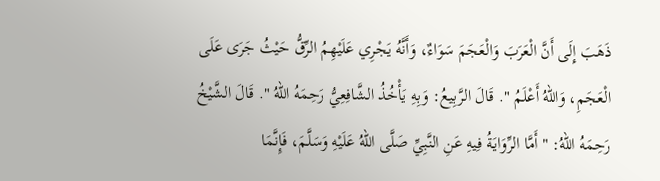ذَهَبَ إِلَى أَنَّ الْعَرَبَ وَالْعَجَمَ سَوَاءٌ، وَأَنَّهُ يَجْرِي عَلَيْهِمُ الرِّقُّ حَيْثُ جَرَى عَلَى الْعَجَمِ، وَاللهُ أَعْلَمُ ". قَالَ الرَّبِيعُ: وَبِهِ يَأْخُذُ الشَّافِعِيُّ رَحِمَهُ اللهُ ". قَالَ الشَّيْخُ رَحِمَهُ اللهُ: " أَمَّا الرِّوَايَةُ فِيهِ عَنِ النَّبِيِّ صَلَّى اللهُ عَلَيْهِ وَسَلَّمَ، فَإِنَّمَا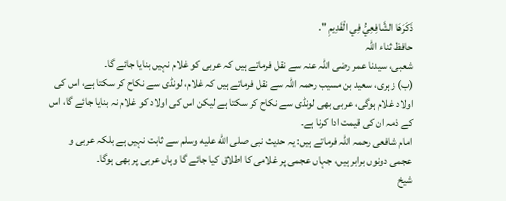ذَكَرَهَا الشَّافِعِيُّ فِي الْقَدِيمِ ".
حافظ ثناء اللہ
شعبی، سیدنا عمر رضی اللہ عنہ سے نقل فرماتے ہیں کہ عربی کو غلام نہیں بنایا جائے گا۔
(ب) زہری، سعید بن مسیب رحمہ اللہ سے نقل فرماتے ہیں کہ غلام، لونڈی سے نکاح کر سکتا ہے، اس کی اولاد غلام ہوگی، عربی بھی لونڈی سے نکاح کر سکتا ہے لیکن اس کی اولاد کو غلام نہ بنایا جائے گا، اس کے ذمہ ان کی قیمت ادا کرنا ہے۔
امام شافعی رحمہ اللہ فرماتے ہیں: یہ حدیث نبی صلى الله عليه وسلم سے ثابت نہیں ہے بلکہ عربی و عجمی دونوں برابر ہیں، جہاں عجمی پر غلامی کا اطلاق کیا جائے گا وہاں عربی پر بھی ہوگا۔
شیخ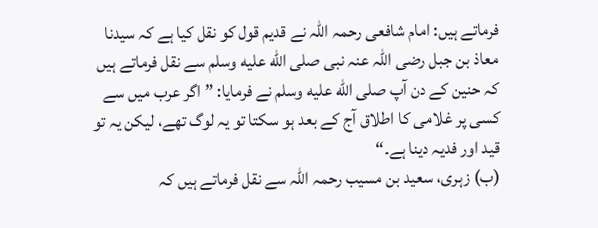فرماتے ہیں: امام شافعی رحمہ اللہ نے قدیم قول کو نقل کیا ہے کہ سیدنا معاذ بن جبل رضی اللہ عنہ نبی صلى الله عليه وسلم سے نقل فرماتے ہیں کہ حنین کے دن آپ صلى الله عليه وسلم نے فرمایا: ”اگر عرب میں سے کسی پر غلامی کا اطلاق آج کے بعد ہو سکتا تو یہ لوگ تھے، لیکن یہ تو قید اور فدیہ دینا ہے۔“
(ب) زہری، سعید بن مسیب رحمہ اللہ سے نقل فرماتے ہیں کہ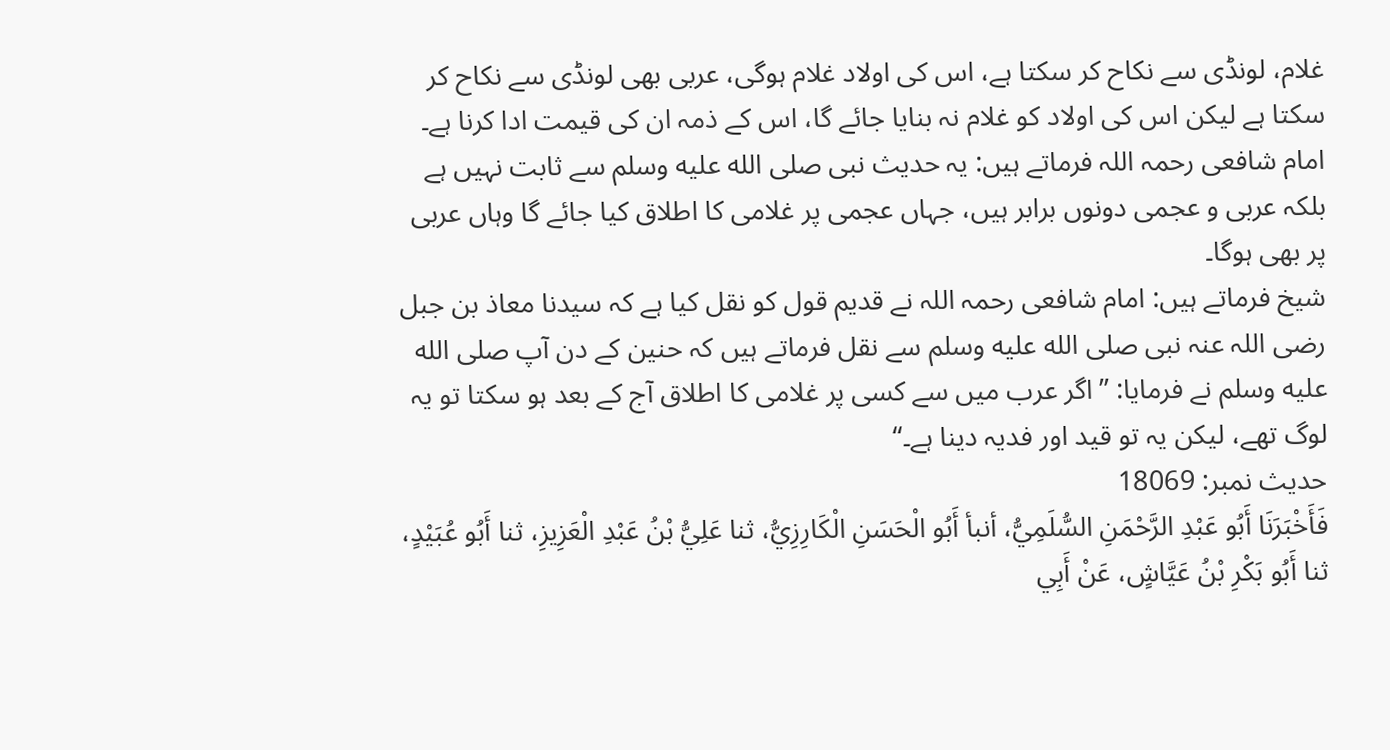غلام، لونڈی سے نکاح کر سکتا ہے، اس کی اولاد غلام ہوگی، عربی بھی لونڈی سے نکاح کر سکتا ہے لیکن اس کی اولاد کو غلام نہ بنایا جائے گا، اس کے ذمہ ان کی قیمت ادا کرنا ہے۔
امام شافعی رحمہ اللہ فرماتے ہیں: یہ حدیث نبی صلى الله عليه وسلم سے ثابت نہیں ہے بلکہ عربی و عجمی دونوں برابر ہیں، جہاں عجمی پر غلامی کا اطلاق کیا جائے گا وہاں عربی پر بھی ہوگا۔
شیخ فرماتے ہیں: امام شافعی رحمہ اللہ نے قدیم قول کو نقل کیا ہے کہ سیدنا معاذ بن جبل رضی اللہ عنہ نبی صلى الله عليه وسلم سے نقل فرماتے ہیں کہ حنین کے دن آپ صلى الله عليه وسلم نے فرمایا: ”اگر عرب میں سے کسی پر غلامی کا اطلاق آج کے بعد ہو سکتا تو یہ لوگ تھے، لیکن یہ تو قید اور فدیہ دینا ہے۔“
حدیث نمبر: 18069
فَأَخْبَرَنَا أَبُو عَبْدِ الرَّحْمَنِ السُّلَمِيُّ، أنبأ أَبُو الْحَسَنِ الْكَارِزِيُّ، ثنا عَلِيُّ بْنُ عَبْدِ الْعَزِيزِ، ثنا أَبُو عُبَيْدٍ، ثنا أَبُو بَكْرِ بْنُ عَيَّاشٍ، عَنْ أَبِي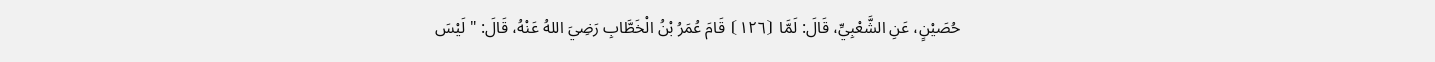حُصَيْنٍ، عَنِ الشَّعْبِيِّ، قَالَ: لَمَّا ⦗١٢٦⦘ قَامَ عُمَرُ بْنُ الْخَطَّابِ رَضِيَ اللهُ عَنْهُ، قَالَ: " لَيْسَ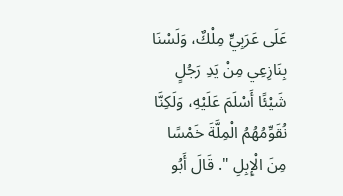عَلَى عَرَبِيٍّ مِلْكٌ، وَلَسْنَا بِنَازِعِي مِنْ يَدِ رَجُلٍ شَيْئًا أَسْلَمَ عَلَيْهِ، وَلَكِنَّا نُقَوِّمُهُمُ الْمِلَّةَ خَمْسًا مِنَ الْإِبِلِ ". قَالَ أَبُو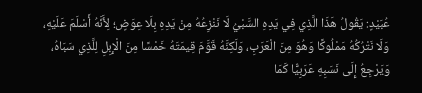عُبَيْدٍ: يَقُولُ هَذَا الَّذِي فِي يَدِهِ السَّبْيُ لَا نَنْزِعُهُ مِنْ يَدِهِ بِلَا عِوَضٍ؛ لِأَنَّهُ أَسْلَمَ عَلَيْهِ، وَلَا نَتْرُكُهُ مَمْلُوكًا وَهُوَ مِنَ الْعَرَبِ، وَلَكِنَّهُ قَوَّمَ قِيمَتَهُ خَمْسًا مِنَ الْإِبِلِ لِلَّذِي سَبَاهُ، وَيَرْجِعُ إِلَى نَسَبِهِ عَرَبِيًّا كَمَا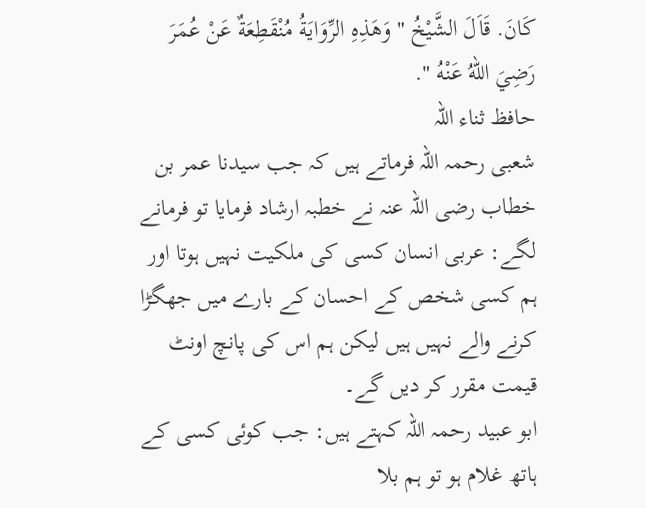كَانَ. قَاَلَ الشَّيْخُ " وَهَذِهِ الرِّوَايَةُ مُنْقَطِعَةٌ عَنْ عُمَرَ رَضِيَ اللهُ عَنْهُ ".
حافظ ثناء اللہ
شعبی رحمہ اللہ فرماتے ہیں کہ جب سیدنا عمر بن خطاب رضی اللہ عنہ نے خطبہ ارشاد فرمایا تو فرمانے لگے: عربی انسان کسی کی ملکیت نہیں ہوتا اور ہم کسی شخص کے احسان کے بارے میں جھگڑا کرنے والے نہیں ہیں لیکن ہم اس کی پانچ اونٹ قیمت مقرر کر دیں گے۔
ابو عبید رحمہ اللہ کہتے ہیں: جب کوئی کسی کے ہاتھ غلام ہو تو ہم بلا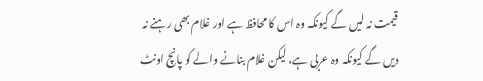قیمت نہ لیں گے کیونکہ وہ اس کا محافظ ہے اور غلام بھی رہنے نہ دیں گے کیونکہ وہ عربی ہے، لیکن غلام بنانے والے کو پانچ اونٹ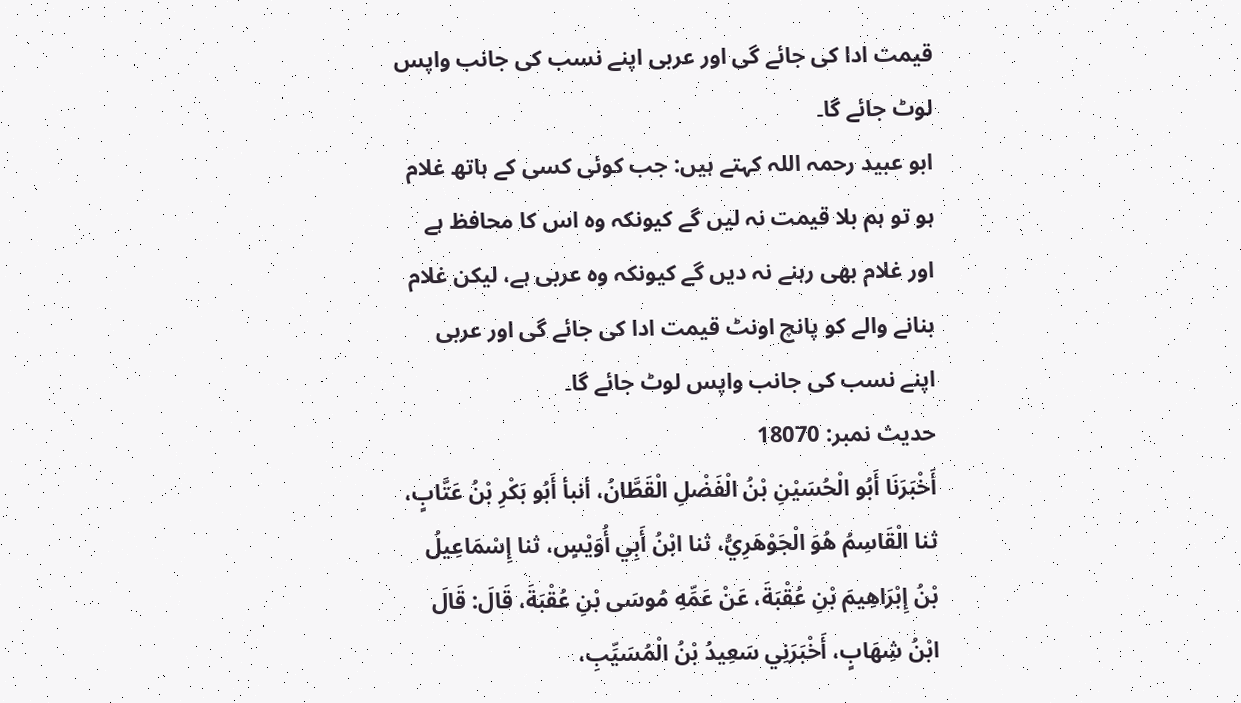قیمت ادا کی جائے گی اور عربی اپنے نسب کی جانب واپس لوٹ جائے گا۔
ابو عبید رحمہ اللہ کہتے ہیں: جب کوئی کسی کے ہاتھ غلام ہو تو ہم بلا قیمت نہ لیں گے کیونکہ وہ اس کا محافظ ہے اور غلام بھی رہنے نہ دیں گے کیونکہ وہ عربی ہے، لیکن غلام بنانے والے کو پانچ اونٹ قیمت ادا کی جائے گی اور عربی اپنے نسب کی جانب واپس لوٹ جائے گا۔
حدیث نمبر: 18070
أَخْبَرَنَا أَبُو الْحُسَيْنِ بْنُ الْفَضْلِ الْقَطَّانُ، أنبأ أَبُو بَكْرِ بْنُ عَتَّابٍ، ثنا الْقَاسِمُ هُوَ الْجَوْهَرِيُّ، ثنا ابْنُ أَبِي أُوَيْسٍ، ثنا إِسْمَاعِيلُ بْنُ إِبْرَاهِيمَ بْنِ عُقْبَةَ، عَنْ عَمِّهِ مُوسَى بْنِ عُقْبَةَ، قَالَ: قَالَ ابْنُ شِهَابٍ، أَخْبَرَنِي سَعِيدُ بْنُ الْمُسَيِّبِ،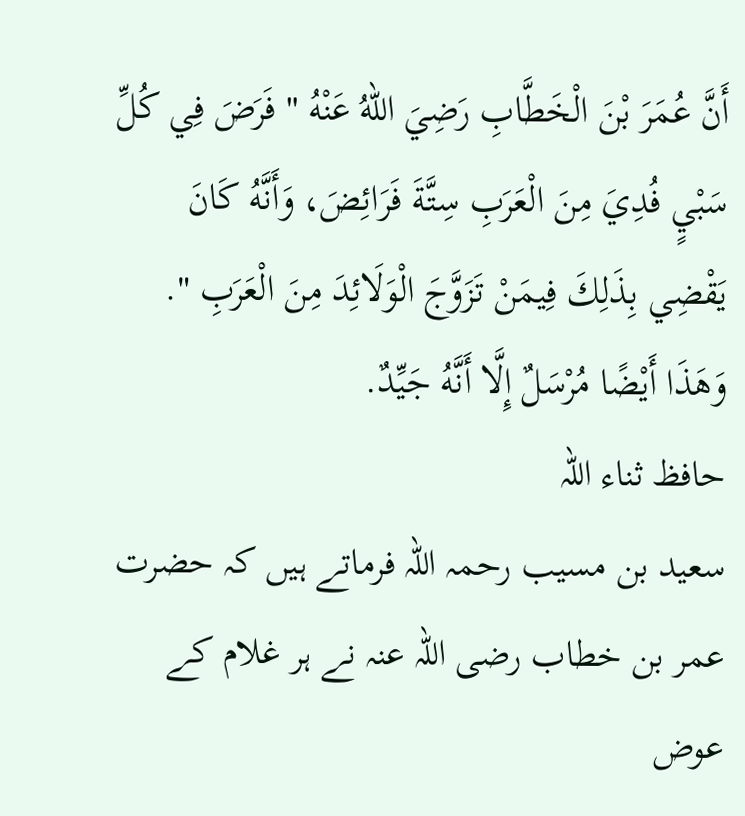أَنَّ عُمَرَ بْنَ الْخَطَّابِ رَضِيَ اللهُ عَنْهُ " فَرَضَ فِي كُلِّ سَبْيٍ فُدِيَ مِنَ الْعَرَبِ سِتَّةَ فَرَائِضَ، وَأَنَّهُ كَانَ يَقْضِي بِذَلِكَ فِيمَنْ تَزَوَّجَ الْوَلَائِدَ مِنَ الْعَرَبِ ". وَهَذَا أَيْضًا مُرْسَلٌ إِلَّا أَنَّهُ جَيِّدٌ.
حافظ ثناء اللہ
سعید بن مسیب رحمہ اللہ فرماتے ہیں کہ حضرت عمر بن خطاب رضی اللہ عنہ نے ہر غلام کے عوض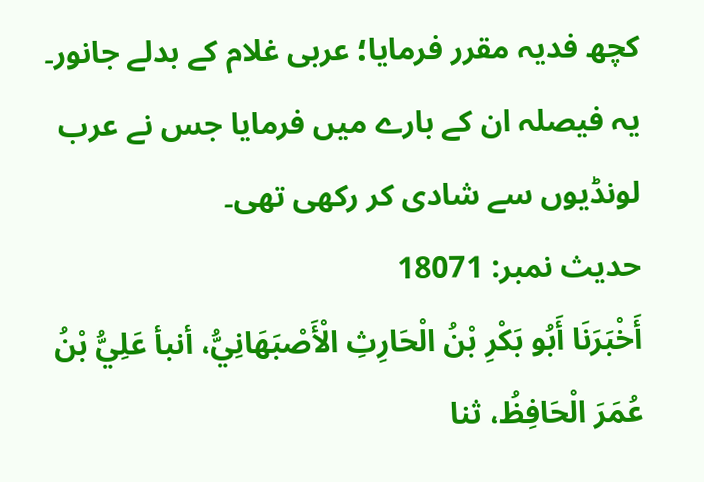کچھ فدیہ مقرر فرمایا؛ عربی غلام کے بدلے جانور۔ یہ فیصلہ ان کے بارے میں فرمایا جس نے عرب لونڈیوں سے شادی کر رکھی تھی۔
حدیث نمبر: 18071
أَخْبَرَنَا أَبُو بَكْرِ بْنُ الْحَارِثِ الْأَصْبَهَانِيُّ، أنبأ عَلِيُّ بْنُ عُمَرَ الْحَافِظُ، ثنا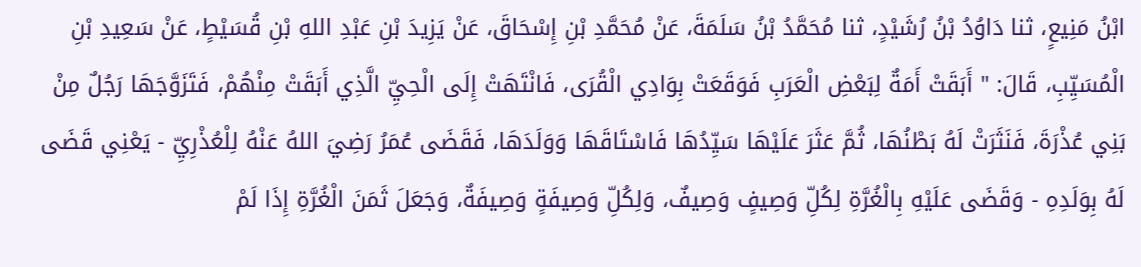ابْنُ مَنِيعٍ، ثنا دَاوُدُ بْنُ رُشَيْدٍ، ثنا مُحَمَّدُ بْنُ سَلَمَةَ، عَنْ مُحَمَّدِ بْنِ إِسْحَاقَ، عَنْ يَزِيدَ بْنِ عَبْدِ اللهِ بْنِ قُسَيْطٍ، عَنْ سَعِيدِ بْنِ الْمُسَيِّبِ، قَالَ: " أَبَقَتْ أَمَةٌ لِبَعْضِ الْعَرَبِ فَوَقَعَتْ بِوَادِي الْقُرَى، فَانْتَهَتْ إِلَى الْحِيِّ الَّذِي أَبَقَتْ مِنْهُمْ، فَتَزَوَّجَهَا رَجُلٌ مِنْ بَنِي عُذْرَةَ، فَنَثَرَتْ لَهُ بَطْنُهَا، ثُمَّ عَثَرَ عَلَيْهَا سَيِّدُهَا فَاسْتَاقَهَا وَوَلَدَهَا، فَقَضَى عُمَرُ رَضِيَ اللهُ عَنْهُ لِلْعُذْرِيِّ - يَعْنِي قَضَى لَهُ بِوَلَدِهِ - وَقَضَى عَلَيْهِ بِالْغُرَّةِ لِكُلِّ وَصِيفٍ وَصِيفٌ، وَلِكُلِّ وَصِيفَةٍ وَصِيفَةٌ، وَجَعَلَ ثَمَنَ الْغُرَّةِ إِذَا لَمْ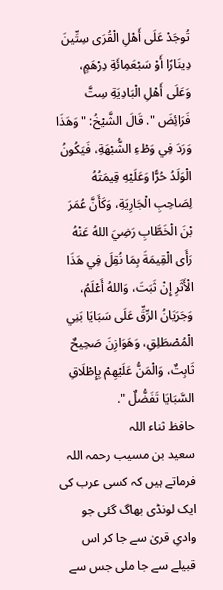تُوجَدْ عَلَى أَهْلِ الْقُرَى سِتِّينَ دِينَارًا أَوْ سَبْعَمِائَةِ دِرْهَمٍ، وَعَلَى أَهْلِ الْبَادِيَةِ سِتَّ فَرَائِضَ ". قَالَ الشَّيْخُ: " وَهَذَا وَرَدَ فِي وَطْءِ الشُّبْهَةِ، فَيَكُونُ الْوَلَدُ حُرًّا وَعَلَيْهِ قِيمَتُهُ لِصَاحِبِ الْجَارِيَةِ، وَكَأَنَّ عُمَرَ بْنَ الْخَطَّابِ رَضِيَ اللهُ عَنْهُ رَأَى الْقِيمَةَ بِمَا نُقِلَ فِي هَذَا الْأَثَرِ إِنْ ثَبَتَ، وَاللهُ أَعْلَمُ، وَجَرَيَانُ الرِّقِّ عَلَى سَبَايَا بَنِي الْمُصْطَلِقِ، وَهَوَازِنَ صَحِيحٌ ثَابِتٌ، وَالْمَنُّ عَلَيْهِمْ بِإِطْلَاقِ السَّبَايَا تَفَضُّلٌ ".
حافظ ثناء اللہ
سعید بن مسیب رحمہ اللہ فرماتے ہیں کہ کسی عرب کی ایک لونڈی بھاگ گئی جو وادیِ قریٰ سے جا کر اس قبیلے سے جا ملی جس سے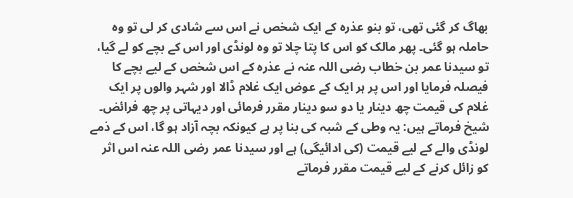بھاگ کر گئی تھی، تو بنو عذرہ کے ایک شخص نے اس سے شادی کر لی تو وہ حاملہ ہو گئی۔ پھر مالک کو اس کا پتا چلا تو وہ لونڈی اور اس کے بچے کو لے گیا، تو سیدنا عمر بن خطاب رضی اللہ عنہ نے عذرہ کے اس شخص کے لیے بچے کا فیصلہ فرمایا اور اس پر ہر ایک کے عوض ایک غلام ڈالا اور شہر والوں پر ایک غلام کی قیمت چھ دینار یا دو سو دینار مقرر فرمائی اور دیہاتی پر چھ فرائض۔
شیخ فرماتے ہیں: یہ وطی کے شبہ کی بنا پر ہے کیونکہ بچہ آزاد ہو گا، اس کے ذمے لونڈی والے کے لیے قیمت (کی ادائیگی) ہے اور سیدنا عمر رضی اللہ عنہ اس اثر کو زائل کرنے کے لیے قیمت مقرر فرماتے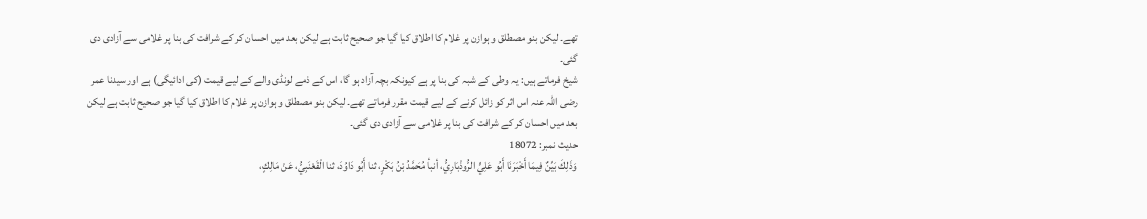تھے۔ لیکن بنو مصطلق و ہوازن پر غلام کا اطلاق کیا گیا جو صحیح ثابت ہے لیکن بعد میں احسان کر کے شرافت کی بنا پر غلامی سے آزادی دی گئی۔
شیخ فرماتے ہیں: یہ وطی کے شبہ کی بنا پر ہے کیونکہ بچہ آزاد ہو گا، اس کے ذمے لونڈی والے کے لیے قیمت (کی ادائیگی) ہے اور سیدنا عمر رضی اللہ عنہ اس اثر کو زائل کرنے کے لیے قیمت مقرر فرماتے تھے۔ لیکن بنو مصطلق و ہوازن پر غلام کا اطلاق کیا گیا جو صحیح ثابت ہے لیکن بعد میں احسان کر کے شرافت کی بنا پر غلامی سے آزادی دی گئی۔
حدیث نمبر: 18072
وَذَلِكَ بَيِّنٌ فِيمَا أَخْبَرَنَا أَبُو عَلِيٍّ الرُّوذْبَارِيُّ، أنبأ مُحَمَّدُ بْنُ بَكْرٍ، ثنا أَبُو دَاوُدَ، ثنا الْقَعْنَبِيُّ، عَنْ مَالِكٍ،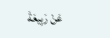عَنْ رَبِيعَةَ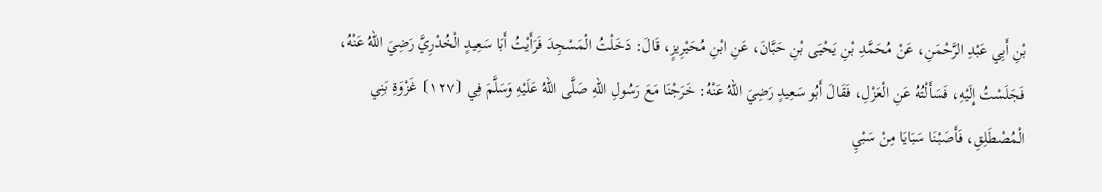بْنِ أَبِي عَبْدِ الرَّحْمَنِ، عَنْ مُحَمَّدِ بْنِ يَحْيَى بْنِ حَبَّانَ، عَنِ ابْنِ مُحَيْرِيزٍ، قَالَ: دَخَلْتُ الْمَسْجِدَ فَرَأَيْتُ أَبَا سَعِيدٍ الْخُدْرِيَّ رَضِيَ اللهُ عَنْهُ، فَجَلَسْتُ إِلَيْهِ، فَسَأَلْتُهُ عَنِ الْعَزْلِ، فَقَالَ أَبُو سَعِيدٍ رَضِيَ اللهُ عَنْهُ: خَرَجْنَا مَعَ رَسُولِ اللهِ صَلَّى اللهُ عَلَيْهِ وَسَلَّمَ فِي ⦗١٢٧⦘ غَزْوَةِ بَنِي الْمُصْطَلِقِ، فَأَصَبْنَا سَبَايَا مِنْ سَبْيِ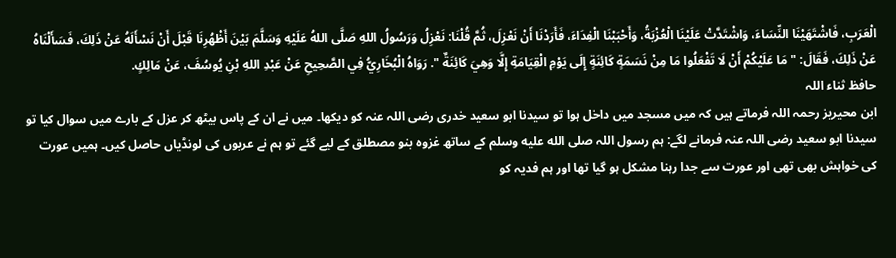الْعَرَبِ، فَاشْتَهَيْنَا النِّسَاءَ، وَاشْتَدَّتْ عَلَيْنَا الْعُزْبَةُ، وَأَحْبَبْنَا الْفِدَاءَ، فَأَرَدْنَا أَنْ نَعْزِلَ، ثُمَّ قُلْنَا: نَعْزِلُ وَرَسُولُ اللهِ صَلَّى اللهُ عَلَيْهِ وَسَلَّمَ بَيْنَ أَظْهُرِنَا قَبْلَ أَنْ نَسْأَلَهُ عَنْ ذَلِكَ، فَسَأَلْنَاهُ عَنْ ذَلِكَ، فَقَالَ: " مَا عَلَيْكُمْ أَنْ لَا تَفْعَلُوا مَا مِنْ نَسَمَةٍ كَائِنَةٍ إِلَى يَوْمِ الْقِيَامَةِ إِلَّا وَهِيَ كَائِنَةٌ ". رَوَاهُ الْبُخَارِيُّ فِي الصَّحِيحِ عَنْ عَبْدِ اللهِ بْنِ يُوسُفَ، عَنْ مَالِكٍ.
حافظ ثناء اللہ
ابن محیریز رحمہ اللہ فرماتے ہیں کہ میں مسجد میں داخل ہوا تو سیدنا ابو سعید خدری رضی اللہ عنہ کو دیکھا۔ میں نے ان کے پاس بیٹھ کر عزل کے بارے میں سوال کیا تو سیدنا ابو سعید رضی اللہ عنہ فرمانے لگے: ہم رسول اللہ صلى الله عليه وسلم کے ساتھ غزوہ بنو مصطلق کے لیے گئے تو ہم نے عربوں کی لونڈیاں حاصل کیں۔ ہمیں عورت کی خواہش بھی تھی اور عورت سے جدا رہنا مشکل ہو گیا تھا اور ہم فدیہ کو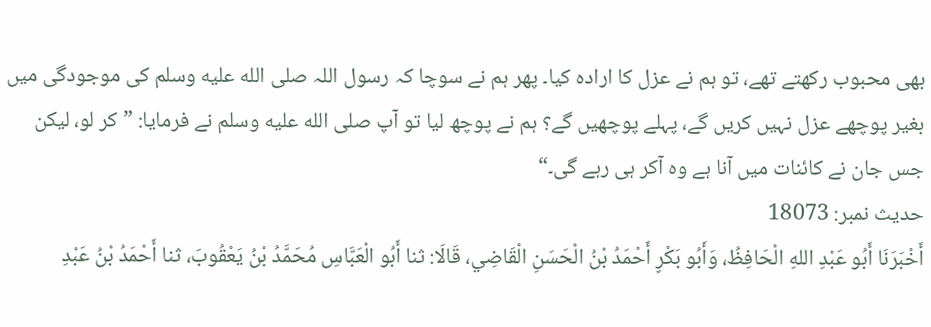بھی محبوب رکھتے تھے، تو ہم نے عزل کا ارادہ کیا۔ پھر ہم نے سوچا کہ رسول اللہ صلى الله عليه وسلم کی موجودگی میں بغیر پوچھے عزل نہیں کریں گے، پہلے پوچھیں گے؟ ہم نے پوچھ لیا تو آپ صلى الله عليه وسلم نے فرمایا: ”کر لو، لیکن جس جان نے کائنات میں آنا ہے وہ آکر ہی رہے گی۔“
حدیث نمبر: 18073
أَخْبَرَنَا أَبُو عَبْدِ اللهِ الْحَافِظُ، وَأَبُو بَكْرٍ أَحْمَدُ بْنُ الْحَسَنِ الْقَاضِي، قَالَا: ثنا أَبُو الْعَبَّاسِ مُحَمَّدُ بْنُ يَعْقُوبَ، ثنا أَحْمَدُ بْنُ عَبْدِ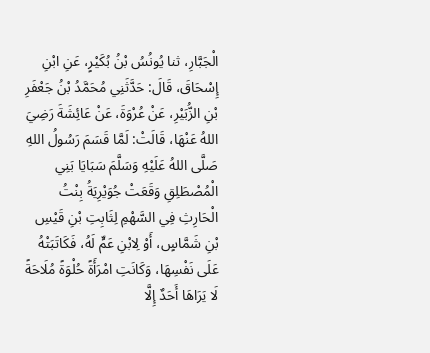الْجَبَّارِ، ثنا يُونُسُ بْنُ بُكَيْرٍ، عَنِ ابْنِ إِسْحَاقَ، قَالَ: حَدَّثَنِي مُحَمَّدُ بْنُ جَعْفَرِ بْنِ الزُّبَيْرِ، عَنْ عُرْوَةَ، عَنْ عَائِشَةَ رَضِيَ اللهُ عَنْهَا، قَالَتْ: لَمَّا قَسَمَ رَسُولُ اللهِ صَلَّى اللهُ عَلَيْهِ وَسَلَّمَ سَبَايَا بَنِي الْمُصْطَلِقِ وَقَعَتْ جُوَيْرِيَةُ بِنْتُ الْحَارِثِ فِي السَّهْمِ لِثَابِتِ بْنِ قَيْسِ بْنِ شَمَّاسٍ، أَوْ لِابْنِ عَمٍّ لَهُ، فَكَاتَبَتْهُ عَلَى نَفْسِهَا، وَكَانَتِ امْرَأَةً حُلْوَةً مُلَاحَةً لَا يَرَاهَا أَحَدٌ إِلَّا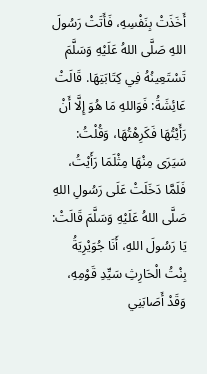أَخَذَتْ بِنَفْسِهِ، فَأَتَتْ رَسُولَ اللهِ صَلَّى اللهُ عَلَيْهِ وَسَلَّمَ تَسْتَعِينُهُ فِي كِتَابَتِهَا. قَالَتْ عَائِشَةُ: فَوَاللهِ مَا هُوَ إِلَّا أَنْ رَأَيْتُهَا فَكَرِهْتُهَا، وَقُلْتُ: سَيَرَى مِنْهَا مِثْلَمَا رَأَيْتُ، فَلَمَّا دَخَلَتْ عَلَى رَسُولِ اللهِ صَلَّى اللهُ عَلَيْهِ وَسَلَّمَ قَالَتْ: يَا رَسُولَ اللهِ، أَنَا جُوَيْرِيَةُ بِنْتُ الْحَارِثِ سَيِّدِ قَوْمِهِ، وَقَدْ أَصَابَنِي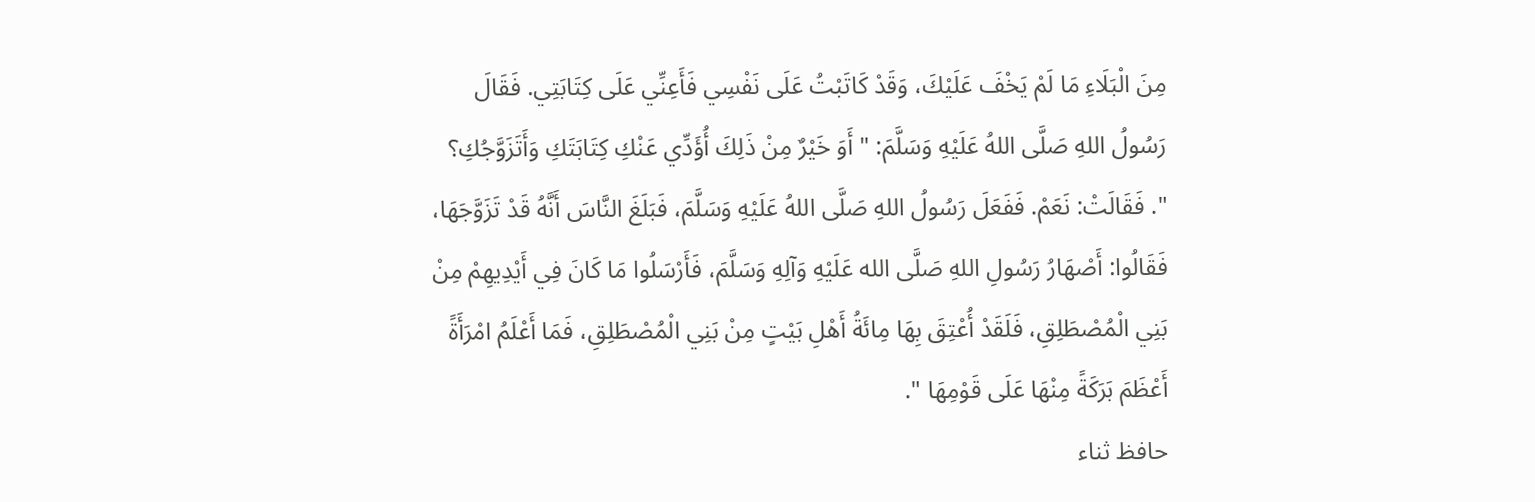مِنَ الْبَلَاءِ مَا لَمْ يَخْفَ عَلَيْكَ، وَقَدْ كَاتَبْتُ عَلَى نَفْسِي فَأَعِنِّي عَلَى كِتَابَتِي. فَقَالَ رَسُولُ اللهِ صَلَّى اللهُ عَلَيْهِ وَسَلَّمَ: " أَوَ خَيْرٌ مِنْ ذَلِكَ أُؤَدِّي عَنْكِ كِتَابَتَكِ وَأَتَزَوَّجُكِ؟ ". فَقَالَتْ: نَعَمْ. فَفَعَلَ رَسُولُ اللهِ صَلَّى اللهُ عَلَيْهِ وَسَلَّمَ، فَبَلَغَ النَّاسَ أَنَّهُ قَدْ تَزَوَّجَهَا، فَقَالُوا: أَصْهَارُ رَسُولِ اللهِ صَلَّى الله عَلَيْهِ وَآلِهِ وَسَلَّمَ، فَأَرْسَلُوا مَا كَانَ فِي أَيْدِيهِمْ مِنْ بَنِي الْمُصْطَلِقِ، فَلَقَدْ أُعْتِقَ بِهَا مِائَةُ أَهْلِ بَيْتٍ مِنْ بَنِي الْمُصْطَلِقِ، فَمَا أَعْلَمُ امْرَأَةً أَعْظَمَ بَرَكَةً مِنْهَا عَلَى قَوْمِهَا ".
حافظ ثناء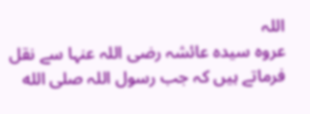اللہ
عروہ سیدہ عائشہ رضی اللہ عنہا سے نقل فرماتے ہیں کہ جب رسول اللہ صلى الله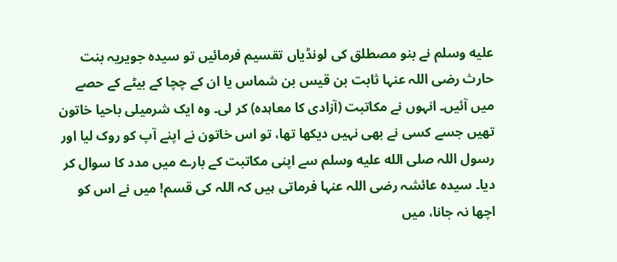عليه وسلم نے بنو مصطلق کی لونڈیاں تقسیم فرمائیں تو سیدہ جویریہ بنت حارث رضی اللہ عنہا ثابت بن قیس بن شماس یا ان کے چچا کے بیٹے کے حصے میں آئیں۔ انہوں نے مکاتبت (آزادی کا معاہدہ) کر لی۔ وہ ایک شرمیلی باحیا خاتون تھیں جسے کسی نے بھی نہیں دیکھا تھا، تو اس خاتون نے اپنے آپ کو روک لیا اور رسول اللہ صلى الله عليه وسلم سے اپنی مکاتبت کے بارے میں مدد کا سوال کر دیا۔ سیدہ عائشہ رضی اللہ عنہا فرماتی ہیں کہ اللہ کی قسم! میں نے اس کو اچھا نہ جانا، میں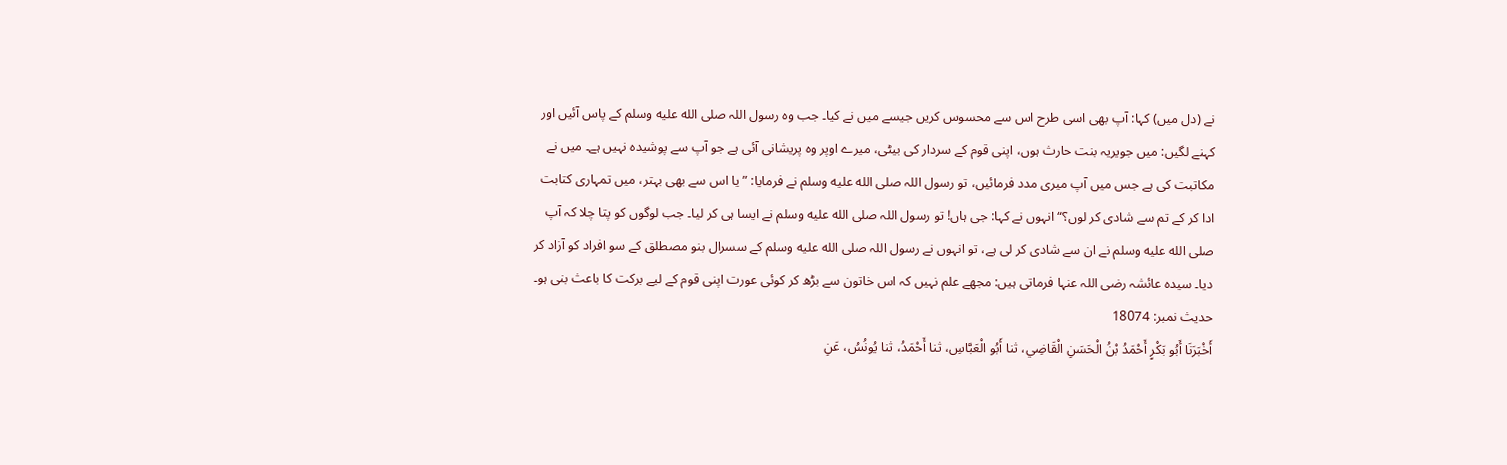نے (دل میں) کہا: آپ بھی اسی طرح اس سے محسوس کریں جیسے میں نے کیا۔ جب وہ رسول اللہ صلى الله عليه وسلم کے پاس آئیں اور کہنے لگیں: میں جویریہ بنت حارث ہوں، اپنی قوم کے سردار کی بیٹی، میرے اوپر وہ پریشانی آئی ہے جو آپ سے پوشیدہ نہیں ہے۔ میں نے مکاتبت کی ہے جس میں آپ میری مدد فرمائیں، تو رسول اللہ صلى الله عليه وسلم نے فرمایا: ”یا اس سے بھی بہتر، میں تمہاری کتابت ادا کر کے تم سے شادی کر لوں؟“ انہوں نے کہا: جی ہاں! تو رسول اللہ صلى الله عليه وسلم نے ایسا ہی کر لیا۔ جب لوگوں کو پتا چلا کہ آپ صلى الله عليه وسلم نے ان سے شادی کر لی ہے، تو انہوں نے رسول اللہ صلى الله عليه وسلم کے سسرال بنو مصطلق کے سو افراد کو آزاد کر دیا۔ سیدہ عائشہ رضی اللہ عنہا فرماتی ہیں: مجھے علم نہیں کہ اس خاتون سے بڑھ کر کوئی عورت اپنی قوم کے لیے برکت کا باعث بنی ہو۔
حدیث نمبر: 18074
أَخْبَرَنَا أَبُو بَكْرٍ أَحْمَدُ بْنُ الْحَسَنِ الْقَاضِي، ثنا أَبُو الْعَبَّاسِ، ثنا أَحْمَدُ، ثنا يُونُسُ، عَنِ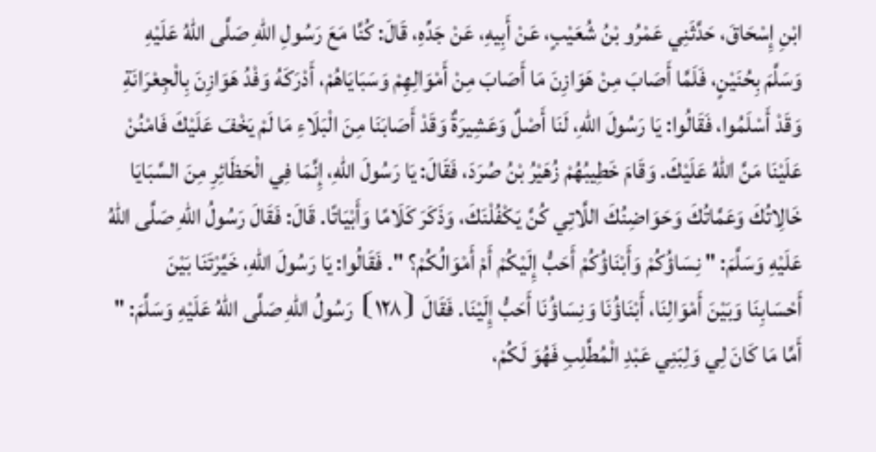ابْنِ إِسْحَاقَ، حَدَّثَنِي عَمْرُو بْنُ شُعَيْبٍ، عَنْ أَبِيهِ، عَنْ جَدِّهِ، قَالَ: كُنَّا مَعَ رَسُولِ اللهِ صَلَّى اللهُ عَلَيْهِ وَسَلَّمَ بِحُنَيْنٍ، فَلَمَّا أَصَابَ مِنْ هَوَازِنَ مَا أَصَابَ مِنْ أَمْوَالِهِمْ وَسَبَايَاهُمْ، أَدْرَكَهُ وَفْدُ هَوَازِنَ بِالْجِعْرَانَةِ وَقَدْ أَسْلَمُوا، فَقَالُوا: يَا رَسُولَ اللهِ، لَنَا أَصْلٌ وَعَشِيرَةٌ وَقَدْ أَصَابَنَا مِنَ الْبَلَاءِ مَا لَمْ يَخْفَ عَلَيْكَ فَامْنُنْ عَلَيْنَا مَنَّ اللهُ عَلَيْكَ. وَقَامَ خَطِيبُهُمْ زُهَيْرُ بْنُ صُرَدَ، فَقَالَ: يَا رَسُولَ اللهِ، إِنَّمَا فِي الْحَظَائِرِ مِنَ السَّبَايَا خَالِاتُكَ وَعَمَّاتُكَ وَحَوَاضِنُكَ اللَّاتِي كُنَّ يَكْفُلْنَكَ، وَذَكَرَ كَلَامًا وَأَبْيَاتًا. قَالَ: فَقَالَ رَسُولُ اللهِ صَلَّى اللهُ عَلَيْهِ وَسَلَّمَ: " نِسَاؤُكُمْ وَأَبْنَاؤُكُمْ أَحَبُّ إِلَيْكُمْ أَمْ أَمْوَالُكُمْ؟ ". فَقَالُوا: يَا رَسُولَ اللهِ، خَيَّرْتَنَا بَيْنَ أَحْسَابِنَا وَبَيْنَ أَمْوَالِنَا، أَبْنَاؤُنَا وَنِسَاؤُنَا أَحَبُّ إِلَيْنَا. فَقَالَ ⦗١٢٨⦘ رَسُولُ اللهِ صَلَّى اللهُ عَلَيْهِ وَسَلَّمَ: " أَمَّا مَا كَانَ لِي وَلِبَنِي عَبْدِ الْمُطَّلِبِ فَهُوَ لَكُمْ،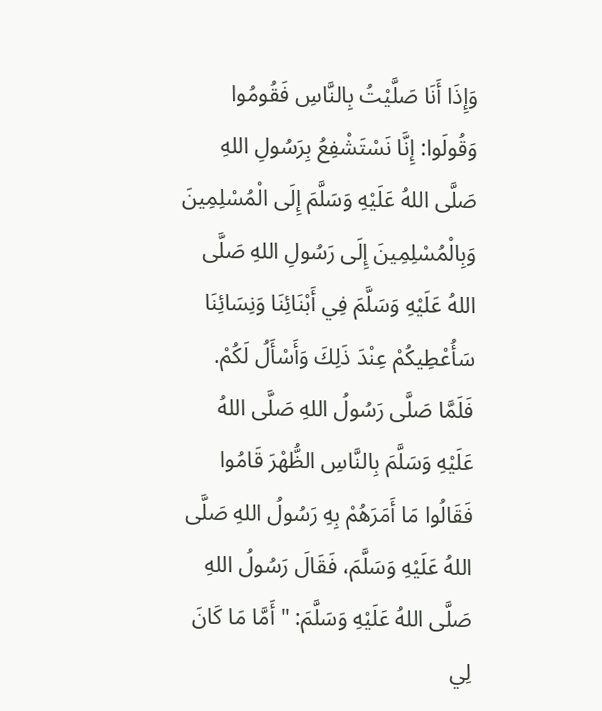وَإِذَا أَنَا صَلَّيْتُ بِالنَّاسِ فَقُومُوا وَقُولَوا: إِنَّا نَسْتَشْفِعُ بِرَسُولِ اللهِ صَلَّى اللهُ عَلَيْهِ وَسَلَّمَ إِلَى الْمُسْلِمِينَ وَبِالْمُسْلِمِينَ إِلَى رَسُولِ اللهِ صَلَّى اللهُ عَلَيْهِ وَسَلَّمَ فِي أَبْنَائِنَا وَنِسَائِنَا سَأُعْطِيكُمْ عِنْدَ ذَلِكَ وَأَسْأَلُ لَكُمْ. فَلَمَّا صَلَّى رَسُولُ اللهِ صَلَّى اللهُ عَلَيْهِ وَسَلَّمَ بِالنَّاسِ الظُّهْرَ قَامُوا فَقَالُوا مَا أَمَرَهُمْ بِهِ رَسُولُ اللهِ صَلَّى اللهُ عَلَيْهِ وَسَلَّمَ، فَقَالَ رَسُولُ اللهِ صَلَّى اللهُ عَلَيْهِ وَسَلَّمَ: " أَمَّا مَا كَانَ لِي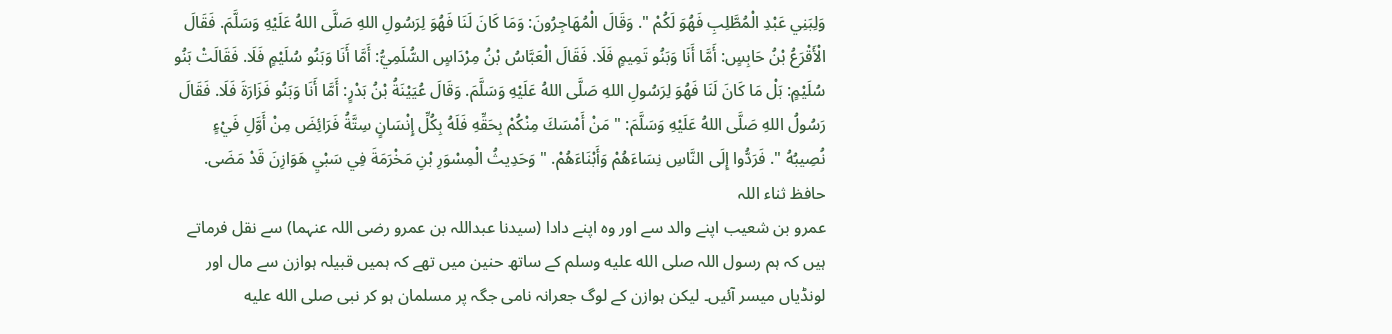وَلِبَنِي عَبْدِ الْمُطَّلِبِ فَهُوَ لَكُمْ ". وَقَالَ الْمُهَاجِرُونَ: وَمَا كَانَ لَنَا فَهُوَ لِرَسُولِ اللهِ صَلَّى اللهُ عَلَيْهِ وَسَلَّمَ. فَقَالَ الْأَقْرَعُ بْنُ حَابِسٍ: أَمَّا أَنَا وَبَنُو تَمِيمٍ فَلَا. فَقَالَ الْعَبَّاسُ بْنُ مِرْدَاسٍ السُّلَمِيُّ: أَمَّا أَنَا وَبَنُو سُلَيْمٍ فَلَا. فَقَالَتْ بَنُو سُلَيْمٍ: بَلْ مَا كَانَ لَنَا فَهُوَ لِرَسُولِ اللهِ صَلَّى اللهُ عَلَيْهِ وَسَلَّمَ. وَقَالَ عُيَيْنَةُ بْنُ بَدْرٍ: أَمَّا أَنَا وَبَنُو فَزَارَةَ فَلَا. فَقَالَ رَسُولُ اللهِ صَلَّى اللهُ عَلَيْهِ وَسَلَّمَ: " مَنْ أَمْسَكَ مِنْكُمْ بِحَقِّهِ فَلَهُ بِكُلِّ إِنْسَانٍ سِتَّةُ فَرَائِضَ مِنْ أَوَّلِ فَيْءٍ نُصِيبُهُ ". فَرَدُّوا إِلَى النَّاسِ نِسَاءَهُمْ وَأَبْنَاءَهُمْ. " وَحَدِيثُ الْمِسْوَرِ بْنِ مَخْرَمَةَ فِي سَبْيِ هَوَازِنَ قَدْ مَضَى.
حافظ ثناء اللہ
عمرو بن شعیب اپنے والد سے اور وہ اپنے دادا (سیدنا عبداللہ بن عمرو رضی اللہ عنہما) سے نقل فرماتے ہیں کہ ہم رسول اللہ صلى الله عليه وسلم کے ساتھ حنین میں تھے کہ ہمیں قبیلہ ہوازن سے مال اور لونڈیاں میسر آئیں۔ لیکن ہوازن کے لوگ جعرانہ نامی جگہ پر مسلمان ہو کر نبی صلى الله عليه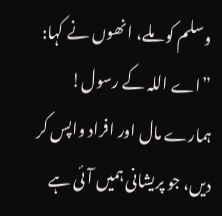وسلم کو ملے، انھوں نے کہا: ”اے اللہ کے رسول! ہمارے مال اور افراد واپس کر دیں، جو پریشانی ہمیں آئی ہے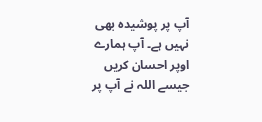آپ پر پوشیدہ بھی نہیں ہے۔ آپ ہمارے اوپر احسان کریں جیسے اللہ نے آپ پر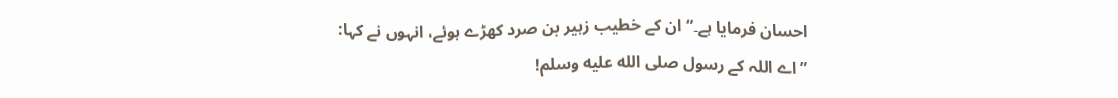احسان فرمایا ہے۔“ ان کے خطیب زہیر بن صرد کھڑے ہوئے، انہوں نے کہا: ”اے اللہ کے رسول صلى الله عليه وسلم!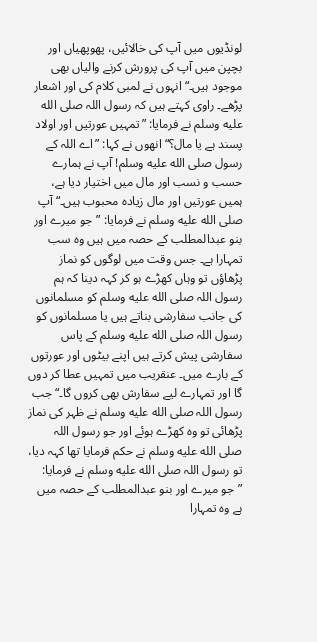لونڈیوں میں آپ کی خالائیں، پھوپھیاں اور بچپن میں آپ کی پرورش کرنے والیاں بھی موجود ہیں۔“ انہوں نے لمبی کلام کی اور اشعار پڑھے۔ راوی کہتے ہیں کہ رسول اللہ صلى الله عليه وسلم نے فرمایا: ”تمہیں عورتیں اور اولاد پسند ہے یا مال؟“ انھوں نے کہا: ”اے اللہ کے رسول صلى الله عليه وسلم! آپ نے ہمارے حسب و نسب اور مال میں اختیار دیا ہے، ہمیں عورتیں اور مال زیادہ محبوب ہیں۔“ آپ صلى الله عليه وسلم نے فرمایا: ”جو میرے اور بنو عبدالمطلب کے حصہ میں ہیں وہ سب تمہارا ہے۔ جس وقت میں لوگوں کو نماز پڑھاؤں تو وہاں کھڑے ہو کر کہہ دینا کہ ہم رسول اللہ صلى الله عليه وسلم کو مسلمانوں کی جانب سفارشی بناتے ہیں یا مسلمانوں کو رسول اللہ صلى الله عليه وسلم کے پاس سفارشی پیش کرتے ہیں اپنے بیٹوں اور عورتوں کے بارے میں۔ عنقریب میں تمہیں عطا کر دوں گا اور تمہارے لیے سفارش بھی کروں گا۔“ جب رسول اللہ صلى الله عليه وسلم نے ظہر کی نماز پڑھائی تو وہ کھڑے ہوئے اور جو رسول اللہ صلى الله عليه وسلم نے حکم فرمایا تھا کہہ دیا، تو رسول اللہ صلى الله عليه وسلم نے فرمایا: ”جو میرے اور بنو عبدالمطلب کے حصہ میں ہے وہ تمہارا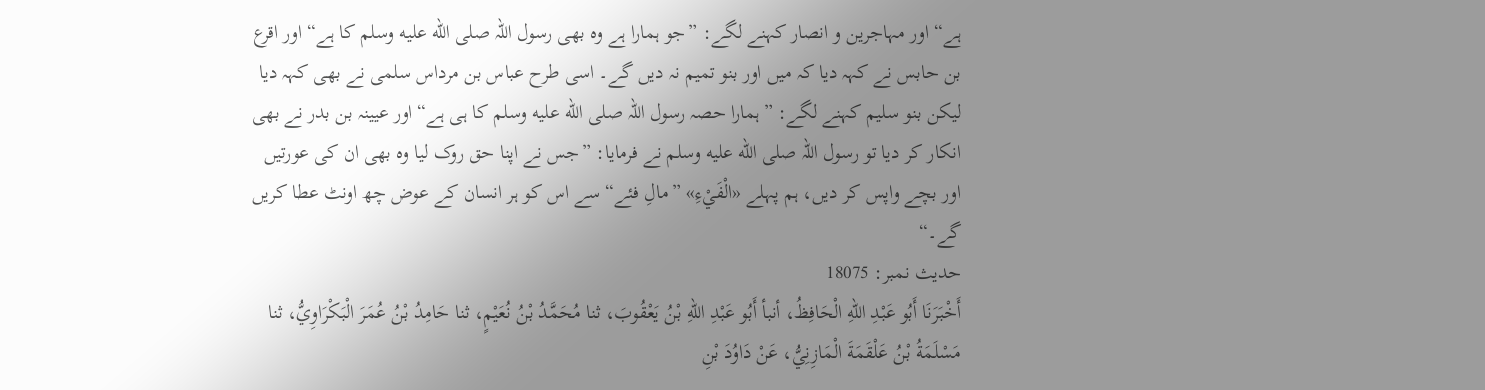ہے“ اور مہاجرین و انصار کہنے لگے: ”جو ہمارا ہے وہ بھی رسول اللہ صلى الله عليه وسلم کا ہے“ اور اقرع بن حابس نے کہہ دیا کہ میں اور بنو تمیم نہ دیں گے۔ اسی طرح عباس بن مرداس سلمی نے بھی کہہ دیا لیکن بنو سلیم کہنے لگے: ”ہمارا حصہ رسول اللہ صلى الله عليه وسلم کا ہی ہے“ اور عیینہ بن بدر نے بھی انکار کر دیا تو رسول اللہ صلى الله عليه وسلم نے فرمایا: ”جس نے اپنا حق روک لیا وہ بھی ان کی عورتیں اور بچے واپس کر دیں، ہم پہلے «الْفَيْءِ» ”مالِ فئے“ سے اس کو ہر انسان کے عوض چھ اونٹ عطا کریں گے۔“
حدیث نمبر: 18075
أَخْبَرَنَا أَبُو عَبْدِ اللهِ الْحَافِظُ، أنبأ أَبُو عَبْدِ اللهِ بْنُ يَعْقُوبَ، ثنا مُحَمَّدُ بْنُ نُعَيْمٍ، ثنا حَامِدُ بْنُ عُمَرَ الْبَكْرَاوِيُّ، ثنا مَسْلَمَةُ بْنُ عَلْقَمَةَ الْمَازِنِيُّ، عَنْ دَاوُدَ بْنِ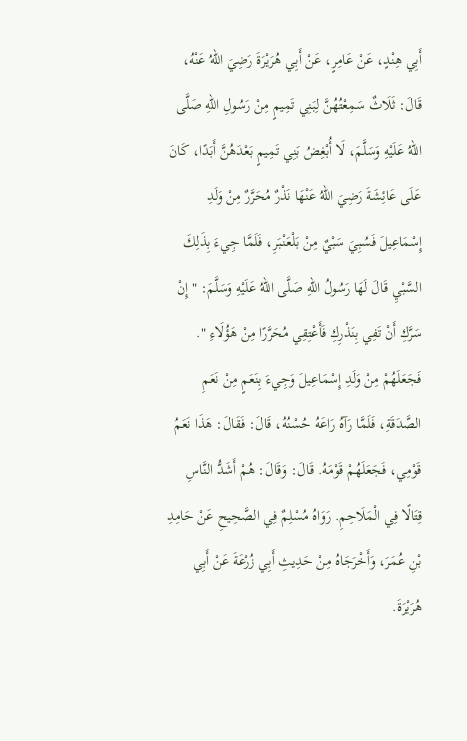أَبِي هِنْدٍ، عَنْ عَامِرٍ، عَنْ أَبِي هُرَيْرَةَ رَضِيَ اللهُ عَنْهُ، قَالَ: ثَلَاثٌ سَمِعْتُهُنَّ لِبَنِي تَمِيمٍ مِنْ رَسُولِ اللهِ صَلَّى اللهُ عَلَيْهِ وَسَلَّمَ، لَا أُبْغِضُ بَنِي تَمِيمٍ بَعْدَهُنَّ أَبَدًا، كَانَ عَلَى عَائِشَةَ رَضِيَ اللهُ عَنْهَا نَذْرٌ مُحَرَّرٌ مِنْ وَلَدِ إِسْمَاعِيلَ فَسُبِيَ سَبْيٌ مِنْ بَلْعَنْبَرِ، فَلَمَّا جِيءَ بِذَلِكَ السَّبْيِ قَالَ لَهَا رَسُولُ اللهِ صَلَّى اللهُ عَلَيْهِ وَسَلَّمَ: " إِنْ سَرَّكِ أَنْ تَفِي بِنَذْرِكِ فَأَعْتِقِي مُحَرَّرًا مِنْ هَؤُلَاءِ ". فَجَعَلَهُمْ مِنْ وَلَدِ إِسْمَاعِيلَ وَجِيءَ بِنَعَمٍ مِنْ نَعَمِ الصَّدَقَةِ، فَلَمَّا رَآهُ رَاعَهُ حُسْنُهُ، قَالَ: فَقَالَ: هَذَا نَعَمُ قَوْمِي، فَجَعَلَهُمْ قَوْمَهُ. قَالَ: وَقَالَ: هُمْ أَشَدُّ النَّاسِ قِتَالًا فِي الْمَلَاحِمِ. رَوَاهُ مُسْلِمٌ فِي الصَّحِيحِ عَنْ حَامِدِ بْنِ عُمَرَ، وَأَخْرَجَاهُ مِنْ حَدِيثِ أَبِي زُرْعَةَ عَنْ أَبِي هُرَيْرَةَ.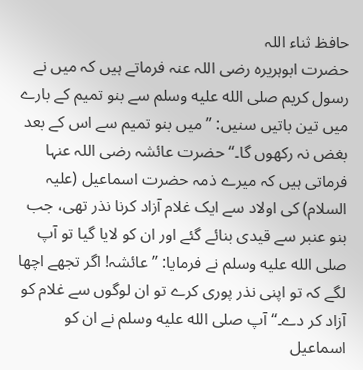حافظ ثناء اللہ
حضرت ابوہریرہ رضی اللہ عنہ فرماتے ہیں کہ میں نے رسول کریم صلى الله عليه وسلم سے بنو تمیم کے بارے میں تین باتیں سنیں: ”میں بنو تمیم سے اس کے بعد بغض نہ رکھوں گا۔“ حضرت عائشہ رضی اللہ عنہا فرماتی ہیں کہ میرے ذمہ حضرت اسماعیل (علیہ السلام) کی اولاد سے ایک غلام آزاد کرنا نذر تھی، جب بنو عنبر سے قیدی بنائے گئے اور ان کو لایا گیا تو آپ صلى الله عليه وسلم نے فرمایا: ”عائشہ! اگر تجھے اچھا لگے کہ تو اپنی نذر پوری کرے تو ان لوگوں سے غلام کو آزاد کر دے۔“ آپ صلى الله عليه وسلم نے ان کو اسماعیل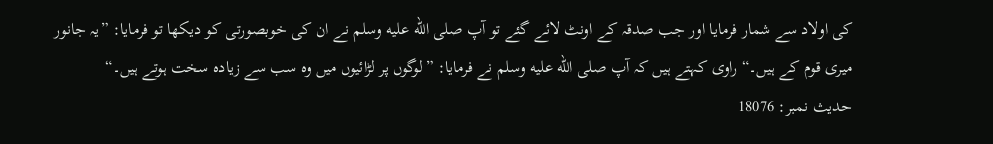کی اولاد سے شمار فرمایا اور جب صدقہ کے اونٹ لائے گئے تو آپ صلى الله عليه وسلم نے ان کی خوبصورتی کو دیکھا تو فرمایا: ”یہ جانور میری قوم کے ہیں۔“ راوی کہتے ہیں کہ آپ صلى الله عليه وسلم نے فرمایا: ”لوگوں پر لڑائیوں میں وہ سب سے زیادہ سخت ہوتے ہیں۔“
حدیث نمبر: 18076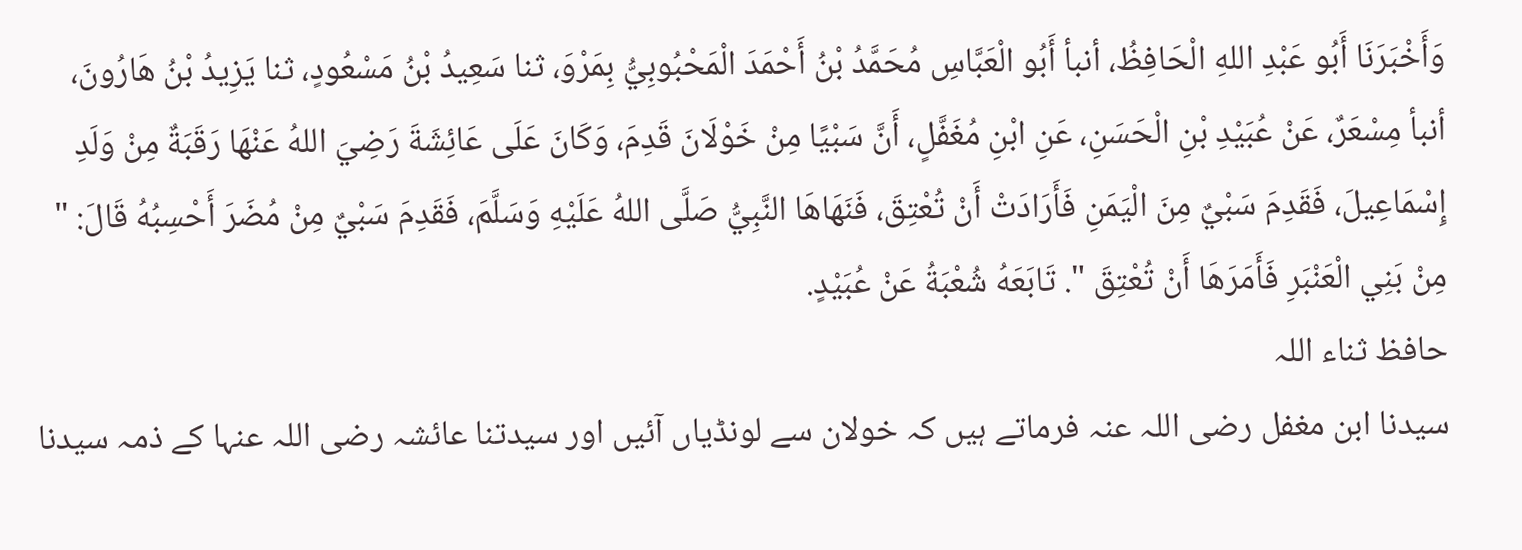وَأَخْبَرَنَا أَبُو عَبْدِ اللهِ الْحَافِظُ، أنبأ أَبُو الْعَبَّاسِ مُحَمَّدُ بْنُ أَحْمَدَ الْمَحْبُوبِيُّ بِمَرْوَ، ثنا سَعِيدُ بْنُ مَسْعُودٍ، ثنا يَزِيدُ بْنُ هَارُونَ، أنبأ مِسْعَرٌ، عَنْ عُبَيْدِ بْنِ الْحَسَنِ، عَنِ ابْنِ مُغَفَّلٍ، أَنَّ سَبْيًا مِنْ خَوْلَانَ قَدِمَ، وَكَانَ عَلَى عَائِشَةَ رَضِيَ اللهُ عَنْهَا رَقَبَةٌ مِنْ وَلَدِ إِسْمَاعِيلَ، فَقَدِمَ سَبْيٌ مِنَ الْيَمَنِ فَأَرَادَتْ أَنْ تُعْتِقَ، فَنَهَاهَا النَّبِيُّ صَلَّى اللهُ عَلَيْهِ وَسَلَّمَ، فَقَدِمَ سَبْيٌ مِنْ مُضَرَ أَحْسِبُهُ قَالَ: " مِنْ بَنِي الْعَنْبَرِ فَأَمَرَهَا أَنْ تُعْتِقَ ". تَابَعَهُ شُعْبَةُ عَنْ عُبَيْدٍ.
حافظ ثناء اللہ
سیدنا ابن مغفل رضی اللہ عنہ فرماتے ہیں کہ خولان سے لونڈیاں آئیں اور سیدتنا عائشہ رضی اللہ عنہا کے ذمہ سیدنا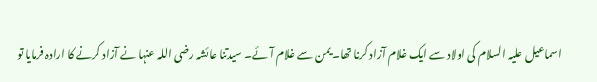اسماعیل علیہ السلام کی اولاد سے ایک غلام آزاد کرنا تھا۔ یمن سے غلام آئے۔ سیدتنا عائشہ رضی اللہ عنہا نے آزاد کرنے کا ارادہ فرمایا تو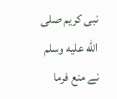نبی کریم صلى الله عليه وسلم نے منع فرما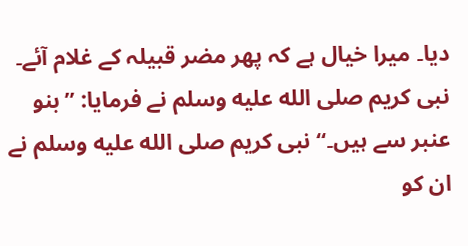دیا۔ میرا خیال ہے کہ پھر مضر قبیلہ کے غلام آئے۔ نبی کریم صلى الله عليه وسلم نے فرمایا: ”بنو عنبر سے ہیں۔“ نبی کریم صلى الله عليه وسلم نے ان کو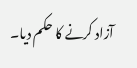آزاد کرنے کا حکم دیا۔